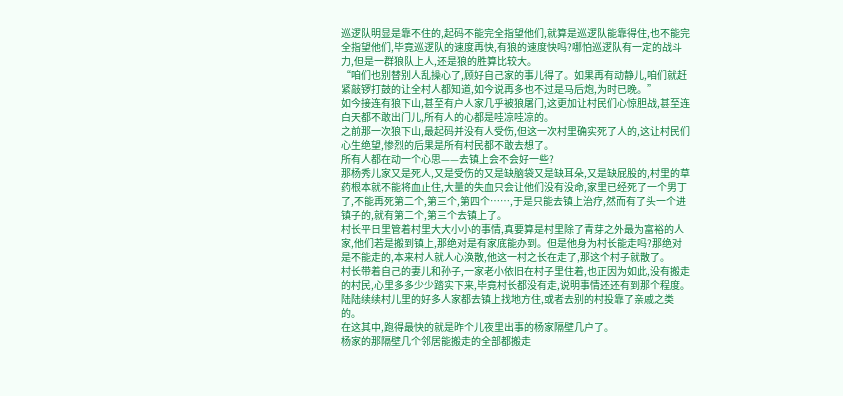巡逻队明显是靠不住的,起码不能完全指望他们,就算是巡逻队能靠得住,也不能完全指望他们,毕竟巡逻队的速度再快,有狼的速度快吗?哪怕巡逻队有一定的战斗力,但是一群狼队上人,还是狼的胜算比较大。
“咱们也别替别人乱操心了,顾好自己家的事儿得了。如果再有动静儿,咱们就赶紧敲锣打鼓的让全村人都知道,如今说再多也不过是马后炮,为时已晚。”
如今接连有狼下山,甚至有户人家几乎被狼屠门,这更加让村民们心惊胆战,甚至连白天都不敢出门儿,所有人的心都是哇凉哇凉的。
之前那一次狼下山,最起码并没有人受伤,但这一次村里确实死了人的,这让村民们心生绝望,惨烈的后果是所有村民都不敢去想了。
所有人都在动一个心思——去镇上会不会好一些?
那杨秀儿家又是死人,又是受伤的又是缺脑袋又是缺耳朵,又是缺屁股的,村里的草药根本就不能将血止住,大量的失血只会让他们没有没命,家里已经死了一个男丁了,不能再死第二个,第三个,第四个……,于是只能去镇上治疗,然而有了头一个进镇子的,就有第二个,第三个去镇上了。
村长平日里管着村里大大小小的事情,真要算是村里除了青芽之外最为富裕的人家,他们若是搬到镇上,那绝对是有家底能办到。但是他身为村长能走吗?那绝对是不能走的,本来村人就人心涣散,他这一村之长在走了,那这个村子就散了。
村长带着自己的妻儿和孙子,一家老小依旧在村子里住着,也正因为如此,没有搬走的村民,心里多多少少踏实下来,毕竟村长都没有走,说明事情还还有到那个程度。
陆陆续续村儿里的好多人家都去镇上找地方住,或者去别的村投靠了亲戚之类的。
在这其中,跑得最快的就是昨个儿夜里出事的杨家隔壁几户了。
杨家的那隔壁几个邻居能搬走的全部都搬走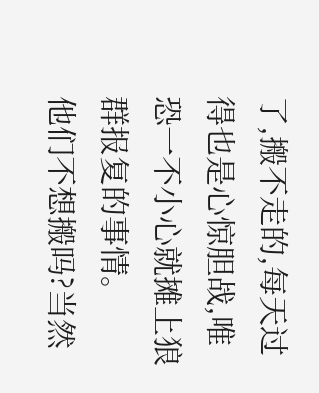了,搬不走的,每天过得也是心惊胆战,唯恐一不小心就摊上狼群报复的事情。
他们不想搬吗?当然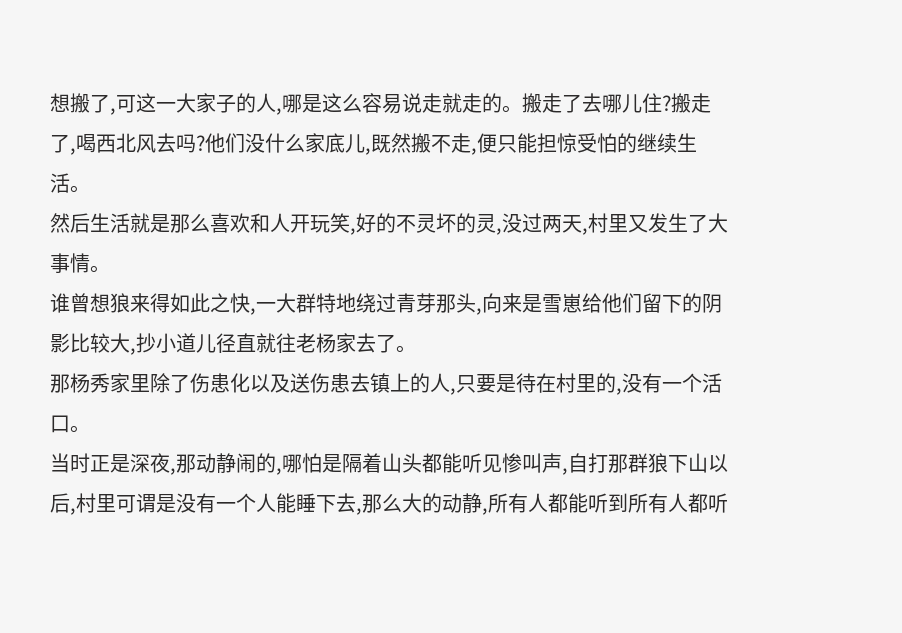想搬了,可这一大家子的人,哪是这么容易说走就走的。搬走了去哪儿住?搬走了,喝西北风去吗?他们没什么家底儿,既然搬不走,便只能担惊受怕的继续生活。
然后生活就是那么喜欢和人开玩笑,好的不灵坏的灵,没过两天,村里又发生了大事情。
谁曾想狼来得如此之快,一大群特地绕过青芽那头,向来是雪崽给他们留下的阴影比较大,抄小道儿径直就往老杨家去了。
那杨秀家里除了伤患化以及送伤患去镇上的人,只要是待在村里的,没有一个活口。
当时正是深夜,那动静闹的,哪怕是隔着山头都能听见惨叫声,自打那群狼下山以后,村里可谓是没有一个人能睡下去,那么大的动静,所有人都能听到所有人都听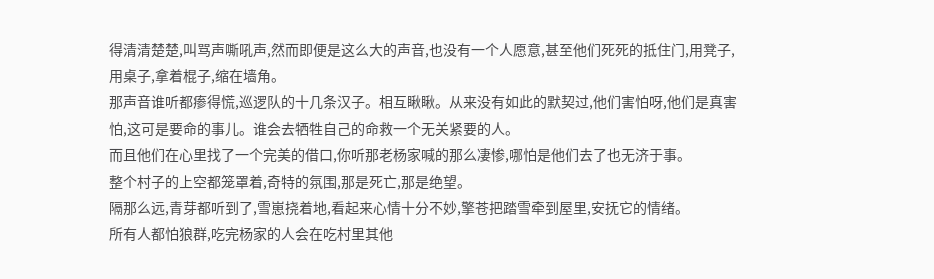得清清楚楚,叫骂声嘶吼声,然而即便是这么大的声音,也没有一个人愿意,甚至他们死死的抵住门,用凳子,用桌子,拿着棍子,缩在墙角。
那声音谁听都瘆得慌,巡逻队的十几条汉子。相互瞅瞅。从来没有如此的默契过,他们害怕呀,他们是真害怕,这可是要命的事儿。谁会去牺牲自己的命救一个无关紧要的人。
而且他们在心里找了一个完美的借口,你听那老杨家喊的那么凄惨,哪怕是他们去了也无济于事。
整个村子的上空都笼罩着,奇特的氛围,那是死亡,那是绝望。
隔那么远,青芽都听到了,雪崽挠着地,看起来心情十分不妙,擎苍把踏雪牵到屋里,安抚它的情绪。
所有人都怕狼群,吃完杨家的人会在吃村里其他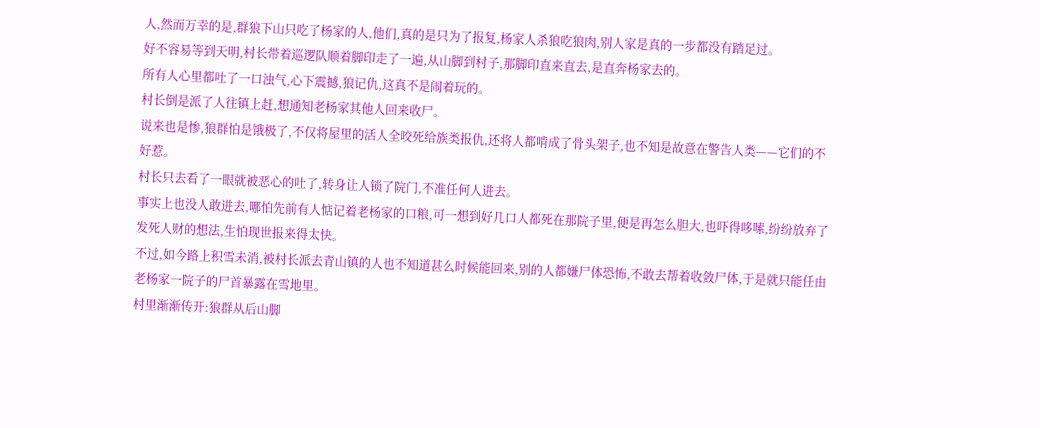人,然而万幸的是,群狼下山只吃了杨家的人,他们,真的是只为了报复,杨家人杀狼吃狼肉,别人家是真的一步都没有踏足过。
好不容易等到天明,村长带着巡逻队顺着脚印走了一遍,从山脚到村子,那脚印直来直去,是直奔杨家去的。
所有人心里都吐了一口浊气,心下震撼,狼记仇,这真不是闹着玩的。
村长倒是派了人往镇上赶,想通知老杨家其他人回来收尸。
说来也是惨,狼群怕是饿极了,不仅将屋里的活人全咬死给族类报仇,还将人都啃成了骨头架子,也不知是故意在警告人类——它们的不好惹。
村长只去看了一眼就被恶心的吐了,转身让人锁了院门,不准任何人进去。
事实上也没人敢进去,哪怕先前有人惦记着老杨家的口粮,可一想到好几口人都死在那院子里,便是再怎么胆大,也吓得哆嗦,纷纷放弃了发死人财的想法,生怕现世报来得太快。
不过,如今路上积雪未消,被村长派去青山镇的人也不知道甚么时候能回来,别的人都嫌尸体恐怖,不敢去帮着收敛尸体,于是就只能任由老杨家一院子的尸首暴露在雪地里。
村里渐渐传开:狼群从后山脚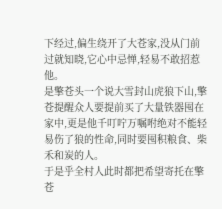下经过,偏生绕开了大苍家,没从门前过就知晓,它心中忌惮,轻易不敢招惹他。
是擎苍头一个说大雪封山虎狼下山,擎苍提醒众人要提前买了大量铁器囤在家中,更是他千叮咛万嘱咐绝对不能轻易伤了狼的性命,同时要囤积粮食、柴禾和炭的人。
于是乎全村人此时都把希望寄托在擎苍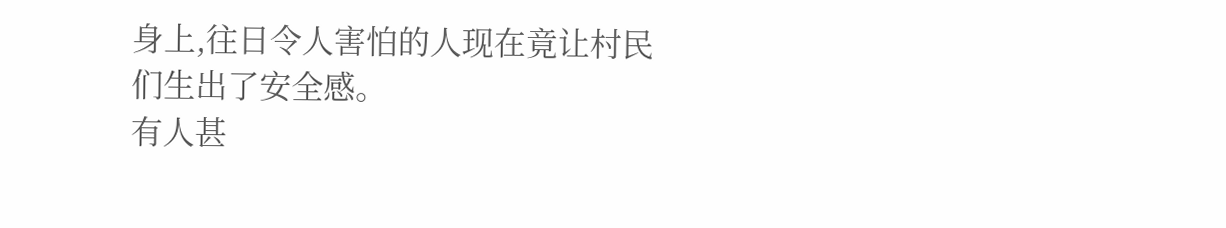身上,往日令人害怕的人现在竟让村民们生出了安全感。
有人甚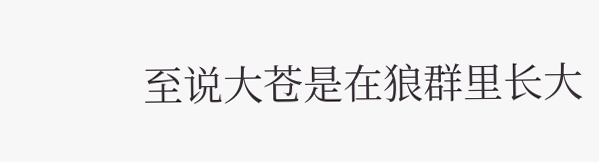至说大苍是在狼群里长大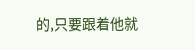的,只要跟着他就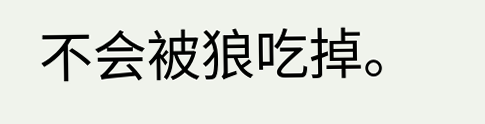不会被狼吃掉。